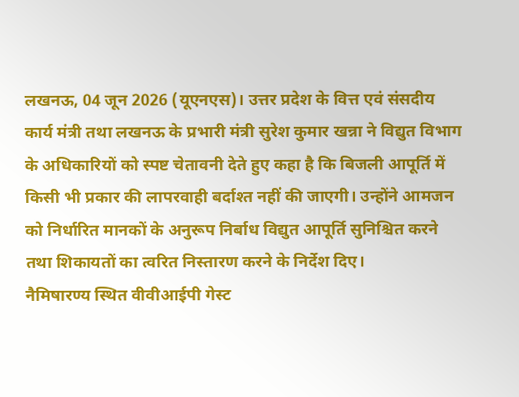लखनऊ, 04 जून 2026 (यूएनएस)। उत्तर प्रदेश के वित्त एवं संसदीय कार्य मंत्री तथा लखनऊ के प्रभारी मंत्री सुरेश कुमार खन्ना ने विद्युत विभाग के अधिकारियों को स्पष्ट चेतावनी देते हुए कहा है कि बिजली आपूर्ति में किसी भी प्रकार की लापरवाही बर्दाश्त नहीं की जाएगी। उन्होंने आमजन को निर्धारित मानकों के अनुरूप निर्बाध विद्युत आपूर्ति सुनिश्चित करने तथा शिकायतों का त्वरित निस्तारण करने के निर्देश दिए।
नैमिषारण्य स्थित वीवीआईपी गेस्ट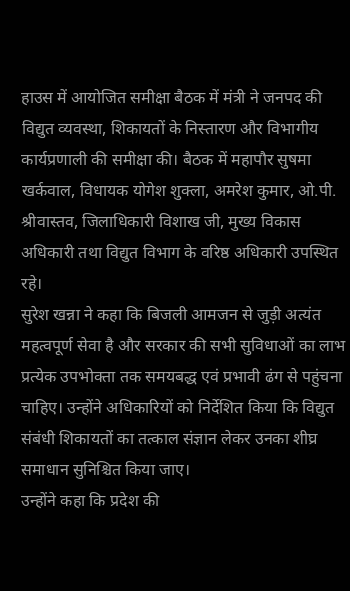हाउस में आयोजित समीक्षा बैठक में मंत्री ने जनपद की विद्युत व्यवस्था, शिकायतों के निस्तारण और विभागीय कार्यप्रणाली की समीक्षा की। बैठक में महापौर सुषमा खर्कवाल, विधायक योगेश शुक्ला, अमरेश कुमार, ओ.पी. श्रीवास्तव, जिलाधिकारी विशाख जी, मुख्य विकास अधिकारी तथा विद्युत विभाग के वरिष्ठ अधिकारी उपस्थित रहे।
सुरेश खन्ना ने कहा कि बिजली आमजन से जुड़ी अत्यंत महत्वपूर्ण सेवा है और सरकार की सभी सुविधाओं का लाभ प्रत्येक उपभोक्ता तक समयबद्ध एवं प्रभावी ढंग से पहुंचना चाहिए। उन्होंने अधिकारियों को निर्देशित किया कि विद्युत संबंधी शिकायतों का तत्काल संज्ञान लेकर उनका शीघ्र समाधान सुनिश्चित किया जाए।
उन्होंने कहा कि प्रदेश की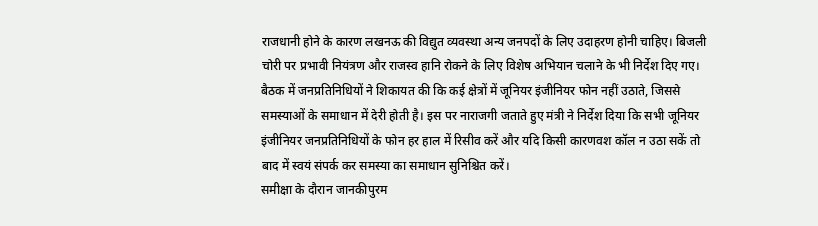राजधानी होने के कारण लखनऊ की विद्युत व्यवस्था अन्य जनपदों के लिए उदाहरण होनी चाहिए। बिजली चोरी पर प्रभावी नियंत्रण और राजस्व हानि रोकने के लिए विशेष अभियान चलाने के भी निर्देश दिए गए।
बैठक में जनप्रतिनिधियों ने शिकायत की कि कई क्षेत्रों में जूनियर इंजीनियर फोन नहीं उठाते, जिससे समस्याओं के समाधान में देरी होती है। इस पर नाराजगी जताते हुए मंत्री ने निर्देश दिया कि सभी जूनियर इंजीनियर जनप्रतिनिधियों के फोन हर हाल में रिसीव करें और यदि किसी कारणवश कॉल न उठा सकें तो बाद में स्वयं संपर्क कर समस्या का समाधान सुनिश्चित करें।
समीक्षा के दौरान जानकीपुरम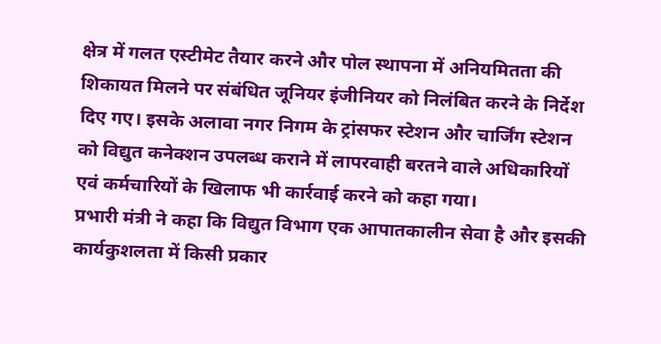क्षेत्र में गलत एस्टीमेट तैयार करने और पोल स्थापना में अनियमितता की शिकायत मिलने पर संबंधित जूनियर इंजीनियर को निलंबित करने के निर्देश दिए गए। इसके अलावा नगर निगम के ट्रांसफर स्टेशन और चार्जिंग स्टेशन को विद्युत कनेक्शन उपलब्ध कराने में लापरवाही बरतने वाले अधिकारियों एवं कर्मचारियों के खिलाफ भी कार्रवाई करने को कहा गया।
प्रभारी मंत्री ने कहा कि विद्युत विभाग एक आपातकालीन सेवा है और इसकी कार्यकुशलता में किसी प्रकार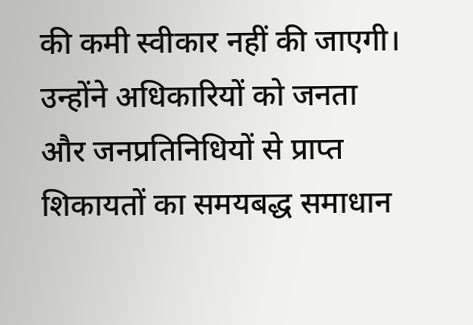की कमी स्वीकार नहीं की जाएगी। उन्होंने अधिकारियों को जनता और जनप्रतिनिधियों से प्राप्त शिकायतों का समयबद्ध समाधान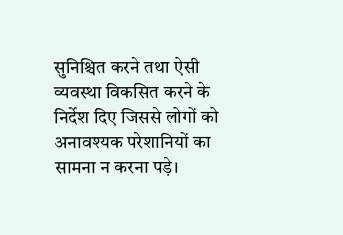सुनिश्चित करने तथा ऐसी व्यवस्था विकसित करने के निर्देश दिए जिससे लोगों को अनावश्यक परेशानियों का सामना न करना पड़े।